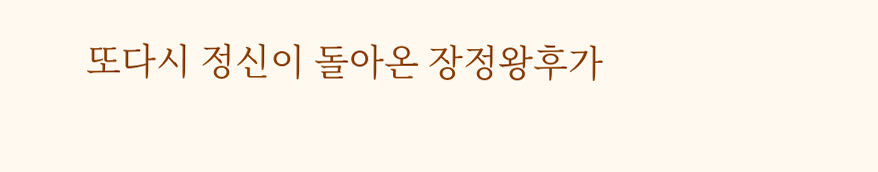또다시 정신이 돌아온 장정왕후가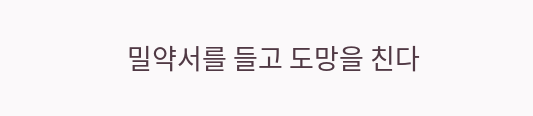밀약서를 들고 도망을 친다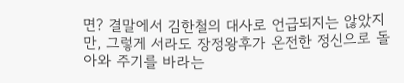면? 결말에서 김한철의 대사로 언급되지는 않았지만, 그렇게 서라도 장정왕후가 온전한 정신으로 돌아와 주기를 바라는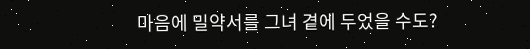마음에 밀약서를 그녀 곁에 두었을 수도?